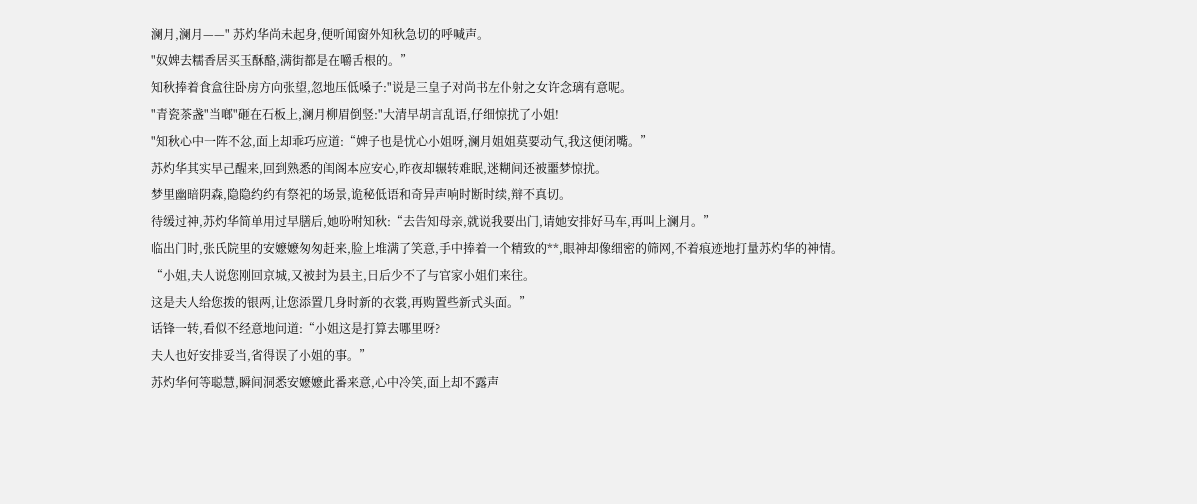澜月,澜月——" 苏灼华尚未起身,便听闻窗外知秋急切的呼喊声。
"奴婢去糯香居买玉酥酪,满街都是在嚼舌根的。”
知秋捧着食盒往卧房方向张望,忽地压低嗓子:"说是三皇子对尚书左仆射之女许念璃有意呢。
"青瓷茶盏"当啷"砸在石板上,澜月柳眉倒竖:"大清早胡言乱语,仔细惊扰了小姐!
"知秋心中一阵不忿,面上却乖巧应道:“婢子也是忧心小姐呀,澜月姐姐莫要动气,我这便闭嘴。”
苏灼华其实早己醒来,回到熟悉的闺阁本应安心,昨夜却辗转难眠,迷糊间还被噩梦惊扰。
梦里幽暗阴森,隐隐约约有祭祀的场景,诡秘低语和奇异声响时断时续,辩不真切。
待缓过神,苏灼华简单用过早膳后,她吩咐知秋:“去告知母亲,就说我要出门,请她安排好马车,再叫上澜月。”
临出门时,张氏院里的安嬷嬷匆匆赶来,脸上堆满了笑意,手中捧着一个精致的**,眼神却像细密的筛网,不着痕迹地打量苏灼华的神情。
“小姐,夫人说您刚回京城,又被封为县主,日后少不了与官家小姐们来往。
这是夫人给您拨的银两,让您添置几身时新的衣裳,再购置些新式头面。”
话锋一转,看似不经意地问道:“小姐这是打算去哪里呀?
夫人也好安排妥当,省得误了小姐的事。”
苏灼华何等聪慧,瞬间洞悉安嬷嬷此番来意,心中冷笑,面上却不露声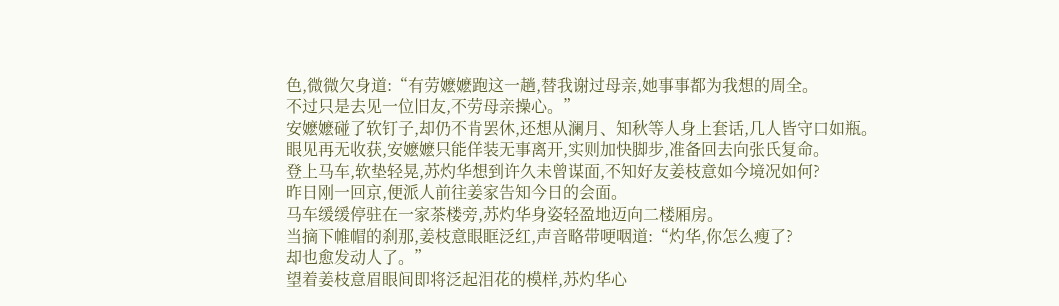色,微微欠身道:“有劳嬷嬷跑这一趟,替我谢过母亲,她事事都为我想的周全。
不过只是去见一位旧友,不劳母亲操心。”
安嬷嬷碰了软钉子,却仍不肯罢休,还想从澜月、知秋等人身上套话,几人皆守口如瓶。
眼见再无收获,安嬷嬷只能佯装无事离开,实则加快脚步,准备回去向张氏复命。
登上马车,软垫轻晃,苏灼华想到许久未曾谋面,不知好友姜枝意如今境况如何?
昨日刚一回京,便派人前往姜家告知今日的会面。
马车缓缓停驻在一家茶楼旁,苏灼华身姿轻盈地迈向二楼厢房。
当摘下帷帽的刹那,姜枝意眼眶泛红,声音略带哽咽道:“灼华,你怎么瘦了?
却也愈发动人了。”
望着姜枝意眉眼间即将泛起泪花的模样,苏灼华心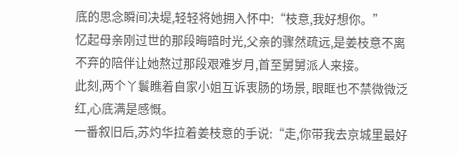底的思念瞬间决堤,轻轻将她拥入怀中:“枝意,我好想你。”
忆起母亲刚过世的那段晦暗时光,父亲的骤然疏远,是姜枝意不离不弃的陪伴让她熬过那段艰难岁月,首至舅舅派人来接。
此刻,两个丫鬟瞧着自家小姐互诉衷肠的场景, 眼眶也不禁微微泛红,心底满是感慨。
一番叙旧后,苏灼华拉着姜枝意的手说:“走,你带我去京城里最好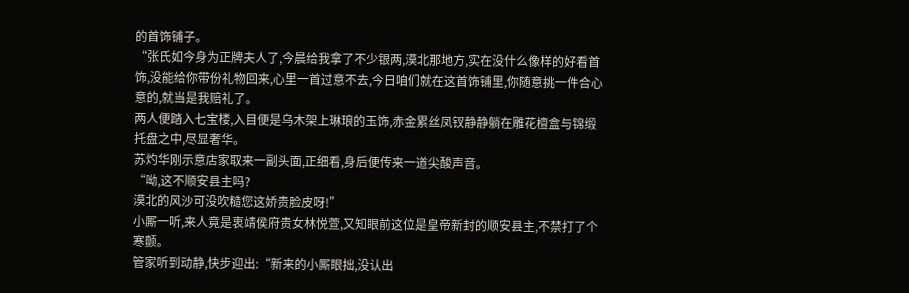的首饰铺子。
“张氏如今身为正牌夫人了,今晨给我拿了不少银两,漠北那地方,实在没什么像样的好看首饰,没能给你带份礼物回来,心里一首过意不去,今日咱们就在这首饰铺里,你随意挑一件合心意的,就当是我赔礼了。
两人便踏入七宝楼,入目便是乌木架上琳琅的玉饰,赤金累丝凤钗静静躺在雕花檀盒与锦缎托盘之中,尽显奢华。
苏灼华刚示意店家取来一副头面,正细看,身后便传来一道尖酸声音。
“呦,这不顺安县主吗?
漠北的风沙可没吹糙您这娇贵脸皮呀!”
小厮一听,来人竟是衷靖侯府贵女林悦萱,又知眼前这位是皇帝新封的顺安县主,不禁打了个寒颤。
管家听到动静,快步迎出:“新来的小厮眼拙,没认出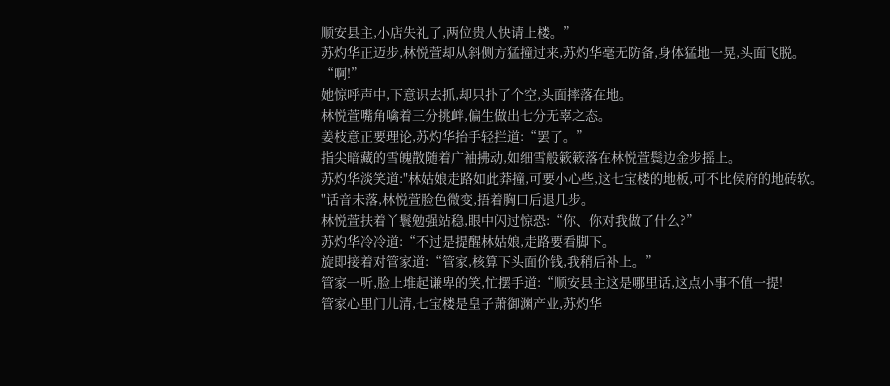顺安县主,小店失礼了,两位贵人快请上楼。”
苏灼华正迈步,林悦萱却从斜侧方猛撞过来,苏灼华毫无防备,身体猛地一晃,头面飞脱。
“啊!”
她惊呼声中,下意识去抓,却只扑了个空,头面摔落在地。
林悦萱嘴角噙着三分挑衅,偏生做出七分无辜之态。
姜枝意正要理论,苏灼华抬手轻拦道:“罢了。”
指尖暗藏的雪魄散随着广袖拂动,如细雪般簌簌落在林悦萱鬓边金步摇上。
苏灼华淡笑道:"林姑娘走路如此莽撞,可要小心些,这七宝楼的地板,可不比侯府的地砖软。
"话音未落,林悦萱脸色微变,捂着胸口后退几步。
林悦萱扶着丫鬟勉强站稳,眼中闪过惊恐:“你、你对我做了什么?”
苏灼华冷冷道:“不过是提醒林姑娘,走路要看脚下。
旋即接着对管家道:“管家,核算下头面价钱,我稍后补上。”
管家一听,脸上堆起谦卑的笑,忙摆手道:“顺安县主这是哪里话,这点小事不值一提!
管家心里门儿清,七宝楼是皇子萧御渊产业,苏灼华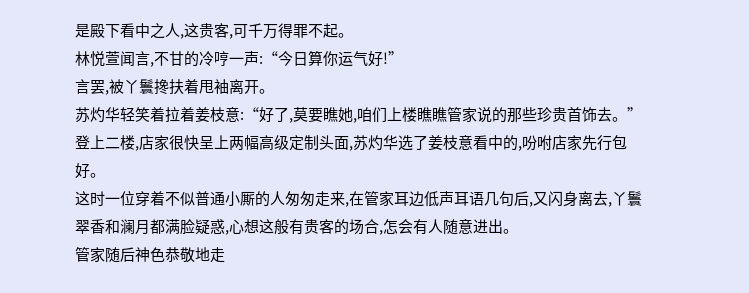是殿下看中之人,这贵客,可千万得罪不起。
林悦萱闻言,不甘的冷哼一声:“今日算你运气好!”
言罢,被丫鬟搀扶着甩袖离开。
苏灼华轻笑着拉着姜枝意:“好了,莫要瞧她,咱们上楼瞧瞧管家说的那些珍贵首饰去。”
登上二楼,店家很快呈上两幅高级定制头面,苏灼华选了姜枝意看中的,吩咐店家先行包好。
这时一位穿着不似普通小厮的人匆匆走来,在管家耳边低声耳语几句后,又闪身离去,丫鬟翠香和澜月都满脸疑惑,心想这般有贵客的场合,怎会有人随意进出。
管家随后神色恭敬地走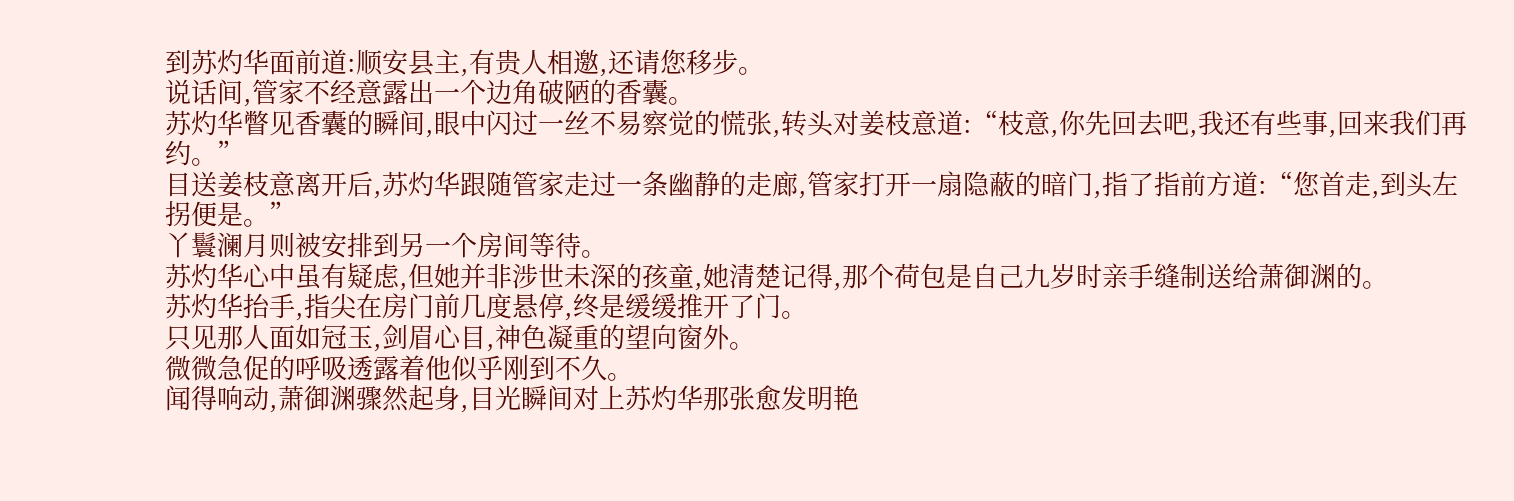到苏灼华面前道:顺安县主,有贵人相邀,还请您移步。
说话间,管家不经意露出一个边角破陋的香囊。
苏灼华瞥见香囊的瞬间,眼中闪过一丝不易察觉的慌张,转头对姜枝意道:“枝意,你先回去吧,我还有些事,回来我们再约。”
目送姜枝意离开后,苏灼华跟随管家走过一条幽静的走廊,管家打开一扇隐蔽的暗门,指了指前方道:“您首走,到头左拐便是。”
丫鬟澜月则被安排到另一个房间等待。
苏灼华心中虽有疑虑,但她并非涉世未深的孩童,她清楚记得,那个荷包是自己九岁时亲手缝制送给萧御渊的。
苏灼华抬手,指尖在房门前几度悬停,终是缓缓推开了门。
只见那人面如冠玉,剑眉心目,神色凝重的望向窗外。
微微急促的呼吸透露着他似乎刚到不久。
闻得响动,萧御渊骤然起身,目光瞬间对上苏灼华那张愈发明艳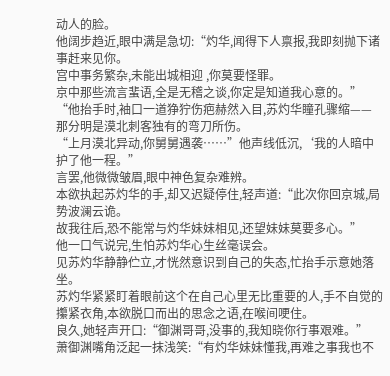动人的脸。
他阔步趋近,眼中满是急切:“灼华,闻得下人禀报,我即刻抛下诸事赶来见你。
宫中事务繁杂,未能出城相迎 ,你莫要怪罪。
京中那些流言蜚语,全是无稽之谈,你定是知道我心意的。”
“他抬手时,袖口一道狰狞伤疤赫然入目,苏灼华瞳孔骤缩——那分明是漠北刺客独有的弯刀所伤。
“上月漠北异动,你舅舅遇袭……”他声线低沉,‘我的人暗中护了他一程。”
言罢,他微微皱眉,眼中神色复杂难辨。
本欲执起苏灼华的手,却又迟疑停住,轻声道:“此次你回京城,局势波澜云诡。
故我往后,恐不能常与灼华妹妹相见,还望妹妹莫要多心。”
他一口气说完,生怕苏灼华心生丝毫误会。
见苏灼华静静伫立,才恍然意识到自己的失态,忙抬手示意她落坐。
苏灼华紧紧盯着眼前这个在自己心里无比重要的人,手不自觉的攥紧衣角,本欲脱口而出的思念之语,在喉间哽住。
良久,她轻声开口:“御渊哥哥,没事的,我知晓你行事艰难。”
萧御渊嘴角泛起一抹浅笑:“有灼华妹妹懂我,再难之事我也不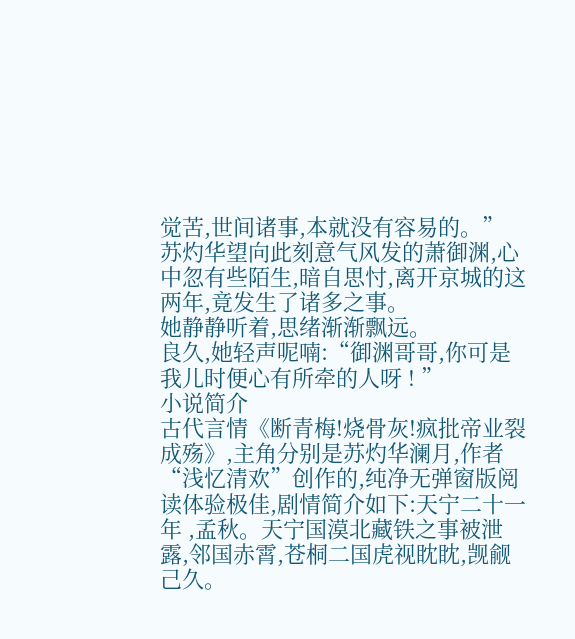觉苦,世间诸事,本就没有容易的。”
苏灼华望向此刻意气风发的萧御渊,心中忽有些陌生,暗自思忖,离开京城的这两年,竟发生了诸多之事。
她静静听着,思绪渐渐飘远。
良久,她轻声呢喃:“御渊哥哥,你可是我儿时便心有所牵的人呀 ! ”
小说简介
古代言情《断青梅!烧骨灰!疯批帝业裂成殇》,主角分别是苏灼华澜月,作者“浅忆清欢”创作的,纯净无弹窗版阅读体验极佳,剧情简介如下:天宁二十一年 ,孟秋。天宁国漠北藏铁之事被泄露,邻国赤霄,苍桐二国虎视眈眈,觊觎己久。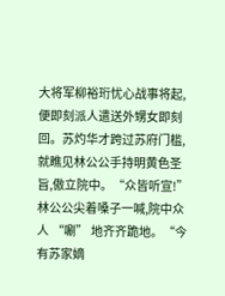大将军柳裕珩忧心战事将起,便即刻派人遣送外甥女即刻回。苏灼华才跨过苏府门槛,就瞧见林公公手持明黄色圣旨,傲立院中。“众皆听宣!” 林公公尖着嗓子一喊,院中众人 “唰” 地齐齐跪地。“今有苏家嫡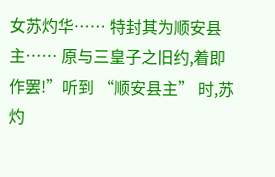女苏灼华…… 特封其为顺安县主…… 原与三皇子之旧约,着即作罢!”听到 “顺安县主” 时,苏灼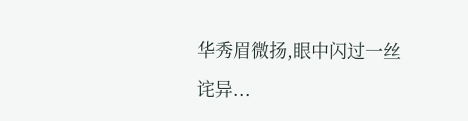华秀眉微扬,眼中闪过一丝诧异...